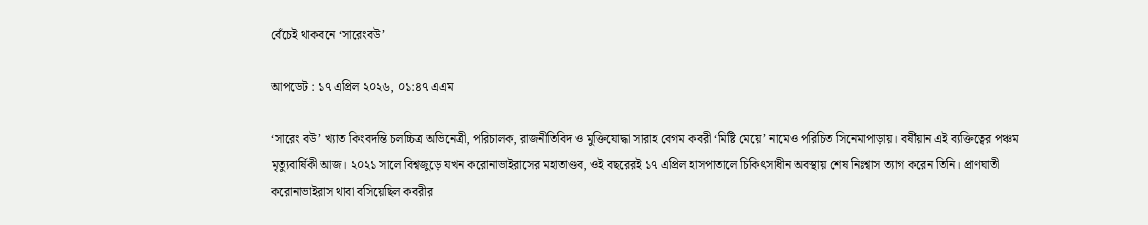বেঁচেই থাকবনে ‘সারেংবউ’

আপডেট : ১৭ এপ্রিল ২০২৬, ০১:৪৭ এএম

‘সারেং বউ’ খ্যাত কিংবদন্তি চলচ্চিত্র অভিনেত্রী, পরিচালক, রাজনীতিবিদ ও মুক্তিযোদ্ধা সারাহ বেগম কবরী ‘মিষ্টি মেয়ে’ নামেও পরিচিত সিনেমাপাড়ায়। বর্ষীয়ান এই ব্যক্তিত্বের পঞ্চম মৃত্যুবার্ষিকী আজ। ২০২১ সালে বিশ্বজুড়ে যখন করোনাভাইরাসের মহাতাণ্ডব, ওই বছরেরই ১৭ এপ্রিল হাসপাতালে চিকিৎসাধীন অবস্থায় শেষ নিঃশ্বাস ত্যাগ করেন তিনি। প্রাণঘাতী করোনাভাইরাস থাবা বসিয়েছিল কবরীর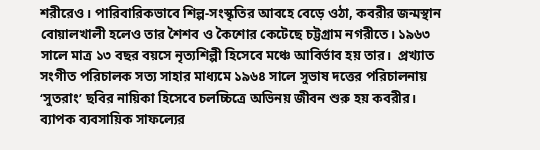শরীরেও। পারিবারিকভাবে শিল্প-সংস্কৃতির আবহে বেড়ে ওঠা, কবরীর জন্মস্থান বোয়ালখালী হলেও তার শৈশব ও কৈশোর কেটেছে চট্টগ্রাম নগরীতে। ১৯৬৩ সালে মাত্র ১৩ বছর বয়সে নৃত্যশিল্পী হিসেবে মঞ্চে আবির্ভাব হয় তার।  প্রখ্যাত সংগীত পরিচালক সত্য সাহার মাধ্যমে ১৯৬৪ সালে সুভাষ দত্তের পরিচালনায় ‘সুতরাং’ ছবির নায়িকা হিসেবে চলচ্চিত্রে অভিনয় জীবন শুরু হয় কবরীর। ব্যাপক ব্যবসায়িক সাফল্যের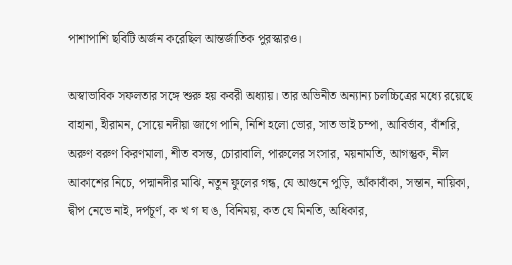পাশাপাশি ছবিটি অর্জন করেছিল আন্তর্জাতিক পুরস্কারও।

অস্বাভাবিক সফলতার সঙ্গে শুরু হয় কবরী অধ্যায়। তার অভিনীত অন্যান্য চলচ্চিত্রের মধ্যে রয়েছে বাহানা, হীরামন, সোয়ে নদীয়া জাগে পানি, নিশি হলো ভোর, সাত ভাই চম্পা, আবির্ভাব, বাঁশরি, অরুণ বরুণ কিরণমালা, শীত বসন্ত, চোরাবালি, পারুলের সংসার, ময়নামতি, আগন্তুক, নীল আকাশের নিচে, পদ্মানদীর মাঝি, নতুন ফুলের গন্ধ, যে আগুনে পুড়ি, আঁকাবাঁকা, সন্তান, নায়িকা, দ্বীপ নেভে নাই, দর্পচূর্ণ, ক খ গ ঘ ঙ, বিনিময়, কত যে মিনতি, অধিকার,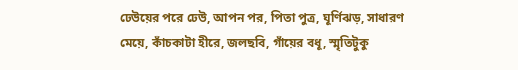ঢেউয়ের পরে ঢেউ, আপন পর, পিতা পুত্র, ঘূর্ণিঝড়, সাধারণ মেয়ে, কাঁচকাটা হীরে, জলছবি, গাঁয়ের বধূ, স্মৃতিটুকু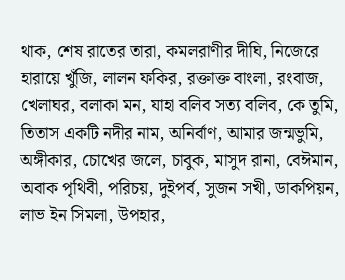থাক, শেষ রাতের তারা, কমলরাণীর দীঘি, নিজেরে হারায়ে খুঁজি, লালন ফকির, রক্তাক্ত বাংলা, রংবাজ, খেলাঘর, বলাকা মন, যাহা বলিব সত্য বলিব, কে তুমি, তিতাস একটি নদীর নাম, অনির্বাণ, আমার জন্মভুমি, অঙ্গীকার, চোখের জলে, চাবুক, মাসুদ রানা, বেঈমান, অবাক পৃথিবী, পরিচয়, দুইপর্ব, সুজন সখী, ডাকপিয়ন, লাভ ইন সিমলা, উপহার,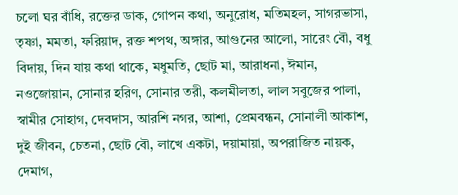চলো ঘর বাঁধি, রক্তের ডাক, গোপন কথা, অনুরোধ, মতিমহল, সাগরভাসা, তৃষ্ণা, মমতা, ফরিয়াদ, রক্ত শপথ, অঙ্গার, আগুনের আলো, সারেং বৌ, বধু বিদায়, দিন যায় কথা থাকে, মধুমতি, ছোট মা, আরাধনা, ঈমান, নওজোয়ান, সোনার হরিণ, সোনার তরী, কলমীলতা, লাল সবুজের পালা, স্বামীর সোহাগ, দেবদাস, আরশি নগর, আশা, প্রেমবন্ধন, সোনালী আকাশ, দুই জীবন, চেতনা, ছোট বৌ, লাখে একটা, দয়ামায়া, অপরাজিত নায়ক, দেমাগ,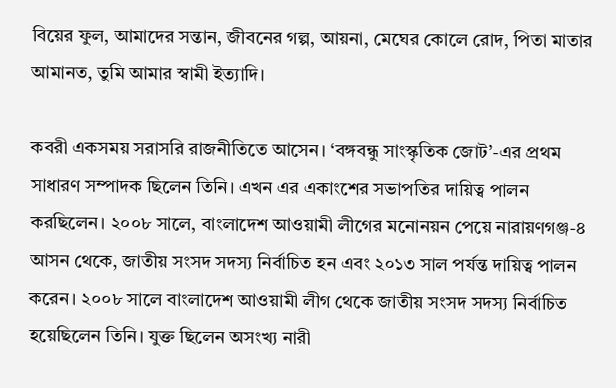বিয়ের ফুল, আমাদের সন্তান, জীবনের গল্প, আয়না, মেঘের কোলে রোদ, পিতা মাতার আমানত, তুমি আমার স্বামী ইত্যাদি।

কবরী একসময় সরাসরি রাজনীতিতে আসেন। ‘বঙ্গবন্ধু সাংস্কৃতিক জোট’-এর প্রথম সাধারণ সম্পাদক ছিলেন তিনি। এখন এর একাংশের সভাপতির দায়িত্ব পালন করছিলেন। ২০০৮ সালে, বাংলাদেশ আওয়ামী লীগের মনোনয়ন পেয়ে নারায়ণগঞ্জ-৪ আসন থেকে, জাতীয় সংসদ সদস্য নির্বাচিত হন এবং ২০১৩ সাল পর্যন্ত দায়িত্ব পালন করেন। ২০০৮ সালে বাংলাদেশ আওয়ামী লীগ থেকে জাতীয় সংসদ সদস্য নির্বাচিত হয়েছিলেন তিনি। যুক্ত ছিলেন অসংখ্য নারী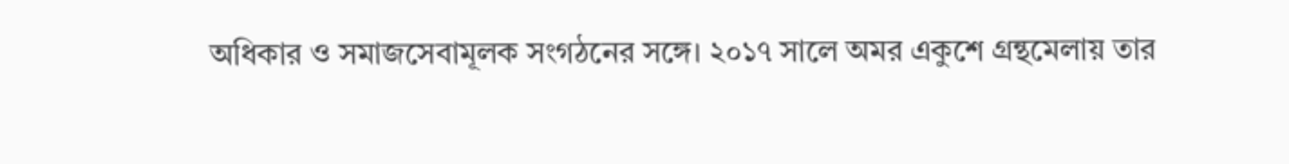অধিকার ও সমাজসেবামূলক সংগঠনের সঙ্গে। ২০১৭ সালে অমর একুশে গ্রন্থমেলায় তার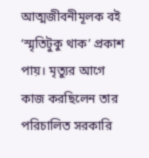আত্মজীবনীমূলক বই ‘স্মৃতিটুকু থাক’ প্রকাশ পায়। মৃত্যুর আগে কাজ করছিলেন তার পরিচালিত সরকারি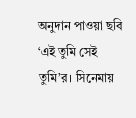অনুদান পাওয়া ছবি ‘এই তুমি সেই তুমি’র। সিনেমায়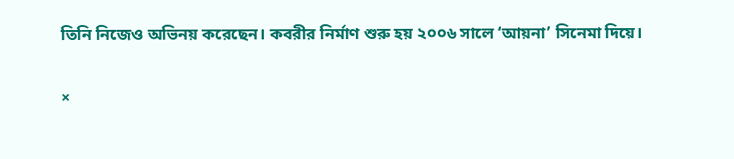তিনি নিজেও অভিনয় করেছেন। কবরীর নির্মাণ শুরু হয় ২০০৬ সালে ‘আয়না’ সিনেমা দিয়ে।

×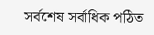সর্বশেষ সর্বাধিক পঠিত